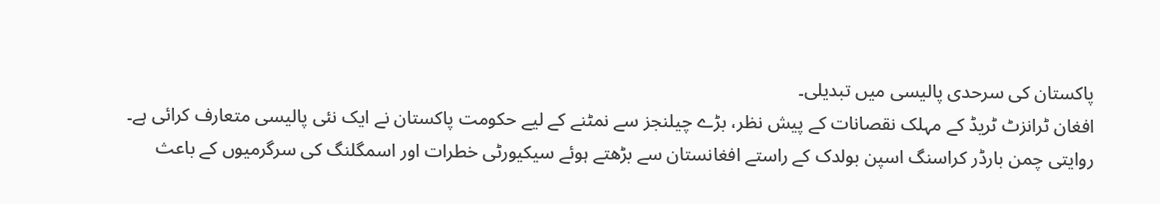پاکستان کی سرحدی پالیسی میں تبدیلی۔
افغان ٹرانزٹ ٹریڈ کے مہلک نقصانات کے پیش نظر، بڑے چیلنجز سے نمٹنے کے لیے حکومت پاکستان نے ایک نئی پالیسی متعارف کرائی ہے۔
روایتی چمن بارڈر کراسنگ اسپن بولدک کے راستے افغانستان سے بڑھتے ہوئے سیکیورٹی خطرات اور اسمگلنگ کی سرگرمیوں کے باعث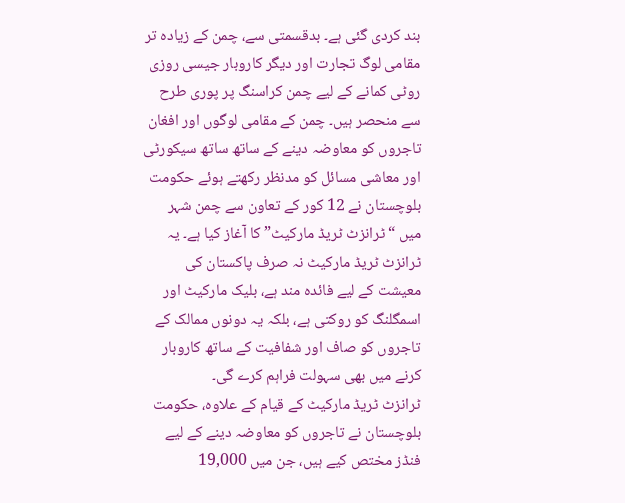بند کردی گئی ہے۔ بدقسمتی سے، چمن کے زیادہ تر مقامی لوگ تجارت اور دیگر کاروبار جیسی روزی روٹی کمانے کے لیے چمن کراسنگ پر پوری طرح سے منحصر ہیں۔ چمن کے مقامی لوگوں اور افغان تاجروں کو معاوضہ دینے کے ساتھ ساتھ سیکورٹی اور معاشی مسائل کو مدنظر رکھتے ہوئے حکومت بلوچستان نے 12 کور کے تعاون سے چمن شہر میں “ٹرانزٹ ٹریڈ مارکیٹ” کا آغاز کیا ہے۔ یہ ٹرانزٹ ٹریڈ مارکیٹ نہ صرف پاکستان کی معیشت کے لیے فائدہ مند ہے، بلیک مارکیٹ اور اسمگلنگ کو روکتی ہے، بلکہ یہ دونوں ممالک کے تاجروں کو صاف اور شفافیت کے ساتھ کاروبار کرنے میں بھی سہولت فراہم کرے گی۔
ٹرانزٹ ٹریڈ مارکیٹ کے قیام کے علاوہ، حکومت بلوچستان نے تاجروں کو معاوضہ دینے کے لیے فنڈز مختص کیے ہیں، جن میں 19,000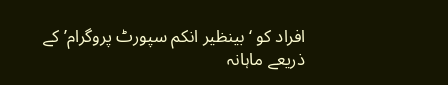افراد کو ‘بینظیر انکم سپورٹ پروگرام’ کے ذریعے ماہانہ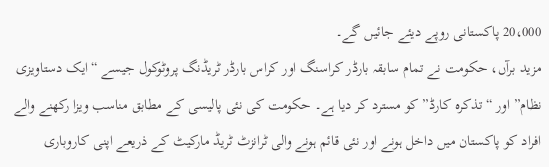20،000 پاکستانی روپے دیئے جائیں گے۔
مزید برآں، حکومت نے تمام سابقہ بارڈر کراسنگ اور کراس بارڈر ٹریڈنگ پروٹوکول جیسے “ایک دستاویزی نظام” اور “تذکرہ کارڈ” کو مسترد کر دیا ہے۔ حکومت کی نئی پالیسی کے مطابق مناسب ویزا رکھنے والے افراد کو پاکستان میں داخل ہونے اور نئی قائم ہونے والی ٹرانزٹ ٹریڈ مارکیٹ کے ذریعے اپنی کاروباری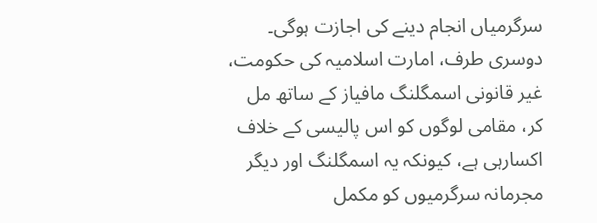سرگرمیاں انجام دینے کی اجازت ہوگی۔ دوسری طرف، امارت اسلامیہ کی حکومت، غیر قانونی اسمگلنگ مافیاز کے ساتھ مل کر، مقامی لوگوں کو اس پالیسی کے خلاف اکسارہی ہے، کیونکہ یہ اسمگلنگ اور دیگر مجرمانہ سرگرمیوں کو مکمل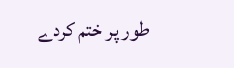طور پر ختم کردے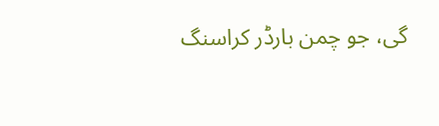گی، جو چمن بارڈر کراسنگ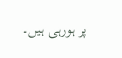پر ہورہی ہیں۔